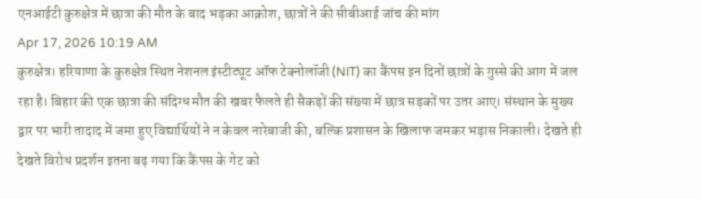एनआईटी कुरुक्षेत्र में छात्रा की मौत के बाद भड़का आक्रोश, छात्रों ने की सीबीआई जांच की मांग
Apr 17, 2026 10:19 AM
कुरुक्षेत्र। हरियाणा के कुरुक्षेत्र स्थित नेशनल इंस्टीट्यूट ऑफ टेक्नोलॉजी (NIT) का कैंपस इन दिनों छात्रों के गुस्से की आग में जल रहा है। बिहार की एक छात्रा की संदिग्ध मौत की खबर फैलते ही सैकड़ों की संख्या में छात्र सड़कों पर उतर आए। संस्थान के मुख्य द्वार पर भारी तादाद में जमा हुए विद्यार्थियों ने न केवल नारेबाजी की, बल्कि प्रशासन के खिलाफ जमकर भड़ास निकाली। देखते ही देखते विरोध प्रदर्शन इतना बढ़ गया कि कैंपस के गेट को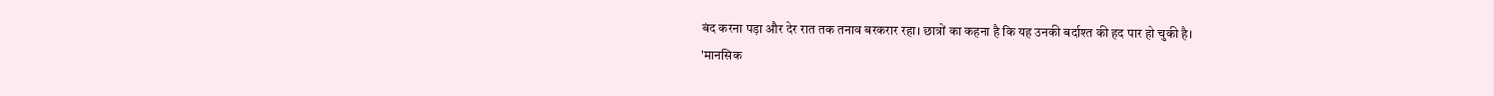बंद करना पड़ा और देर रात तक तनाव बरकरार रहा। छात्रों का कहना है कि यह उनकी बर्दाश्त की हद पार हो चुकी है।
'मानसिक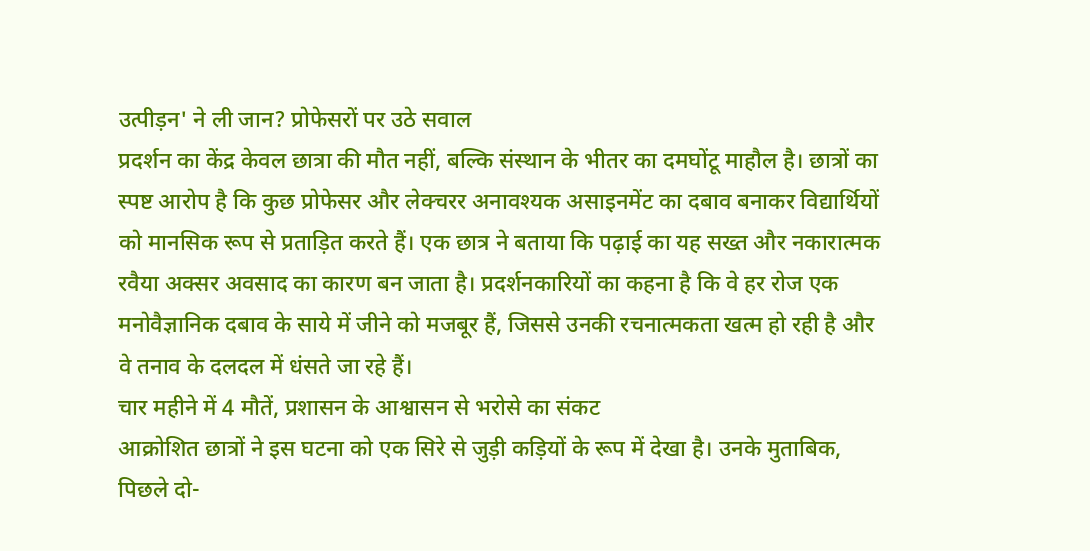उत्पीड़न' ने ली जान? प्रोफेसरों पर उठे सवाल
प्रदर्शन का केंद्र केवल छात्रा की मौत नहीं, बल्कि संस्थान के भीतर का दमघोंटू माहौल है। छात्रों का स्पष्ट आरोप है कि कुछ प्रोफेसर और लेक्चरर अनावश्यक असाइनमेंट का दबाव बनाकर विद्यार्थियों को मानसिक रूप से प्रताड़ित करते हैं। एक छात्र ने बताया कि पढ़ाई का यह सख्त और नकारात्मक रवैया अक्सर अवसाद का कारण बन जाता है। प्रदर्शनकारियों का कहना है कि वे हर रोज एक मनोवैज्ञानिक दबाव के साये में जीने को मजबूर हैं, जिससे उनकी रचनात्मकता खत्म हो रही है और वे तनाव के दलदल में धंसते जा रहे हैं।
चार महीने में 4 मौतें, प्रशासन के आश्वासन से भरोसे का संकट
आक्रोशित छात्रों ने इस घटना को एक सिरे से जुड़ी कड़ियों के रूप में देखा है। उनके मुताबिक, पिछले दो-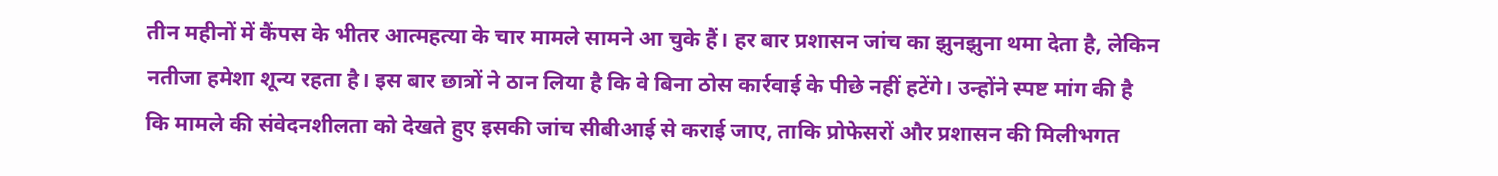तीन महीनों में कैंपस के भीतर आत्महत्या के चार मामले सामने आ चुके हैं। हर बार प्रशासन जांच का झुनझुना थमा देता है, लेकिन नतीजा हमेशा शून्य रहता है। इस बार छात्रों ने ठान लिया है कि वे बिना ठोस कार्रवाई के पीछे नहीं हटेंगे। उन्होंने स्पष्ट मांग की है कि मामले की संवेदनशीलता को देखते हुए इसकी जांच सीबीआई से कराई जाए, ताकि प्रोफेसरों और प्रशासन की मिलीभगत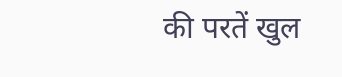की परतें खुल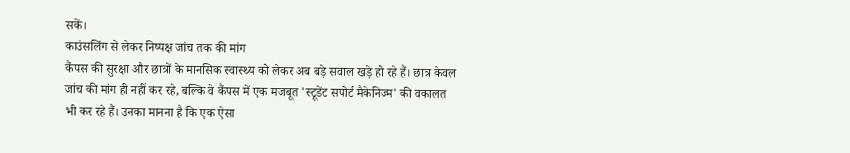सकें।
काउंसलिंग से लेकर निष्पक्ष जांच तक की मांग
कैंपस की सुरक्षा और छात्रों के मानसिक स्वास्थ्य को लेकर अब बड़े सवाल खड़े हो रहे हैं। छात्र केवल जांच की मांग ही नहीं कर रहे, बल्कि वे कैंपस में एक मजबूत 'स्टूडेंट सपोर्ट मैकेनिज्म' की वकालत भी कर रहे हैं। उनका मानना है कि एक ऐसा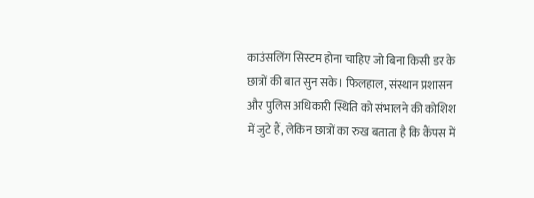काउंसलिंग सिस्टम होना चाहिए जो बिना किसी डर के छात्रों की बात सुन सके। फिलहाल, संस्थान प्रशासन और पुलिस अधिकारी स्थिति को संभालने की कोशिश में जुटे हैं, लेकिन छात्रों का रुख बताता है कि कैंपस में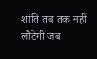शांति तब तक नहीं लौटेगी जब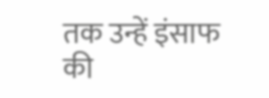तक उन्हें इंसाफ की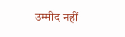उम्मीद नहीं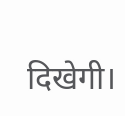दिखेगी।